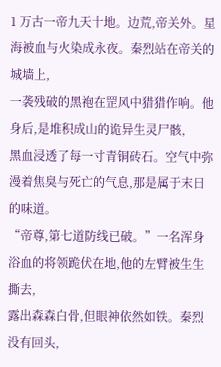1 万古一帝九天十地。边荒,帝关外。星海被血与火染成永夜。秦烈站在帝关的城墙上,
一袭残破的黑袍在罡风中猎猎作响。他身后,是堆积成山的诡异生灵尸骸,
黑血浸透了每一寸青铜砖石。空气中弥漫着焦臭与死亡的气息,那是属于末日的味道。
“帝尊,第七道防线已破。”一名浑身浴血的将领跪伏在地,他的左臂被生生撕去,
露出森森白骨,但眼神依然如铁。秦烈没有回头,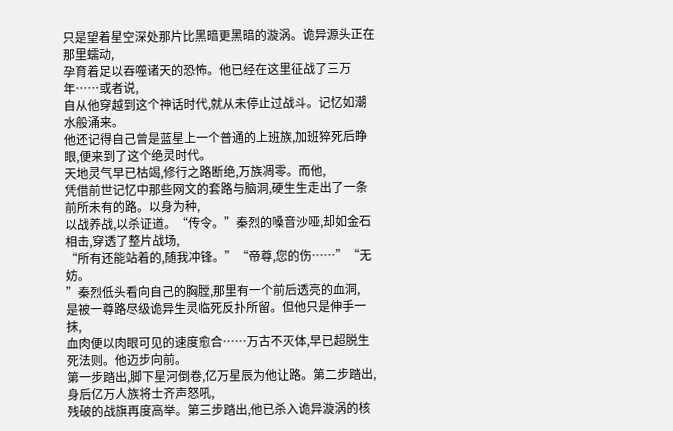只是望着星空深处那片比黑暗更黑暗的漩涡。诡异源头正在那里蠕动,
孕育着足以吞噬诸天的恐怖。他已经在这里征战了三万年……或者说,
自从他穿越到这个神话时代,就从未停止过战斗。记忆如潮水般涌来。
他还记得自己曾是蓝星上一个普通的上班族,加班猝死后睁眼,便来到了这个绝灵时代。
天地灵气早已枯竭,修行之路断绝,万族凋零。而他,
凭借前世记忆中那些网文的套路与脑洞,硬生生走出了一条前所未有的路。以身为种,
以战养战,以杀证道。“传令。”秦烈的嗓音沙哑,却如金石相击,穿透了整片战场,
“所有还能站着的,随我冲锋。”“帝尊,您的伤……”“无妨。
”秦烈低头看向自己的胸膛,那里有一个前后透亮的血洞,
是被一尊路尽级诡异生灵临死反扑所留。但他只是伸手一抹,
血肉便以肉眼可见的速度愈合……万古不灭体,早已超脱生死法则。他迈步向前。
第一步踏出,脚下星河倒卷,亿万星辰为他让路。第二步踏出,身后亿万人族将士齐声怒吼,
残破的战旗再度高举。第三步踏出,他已杀入诡异漩涡的核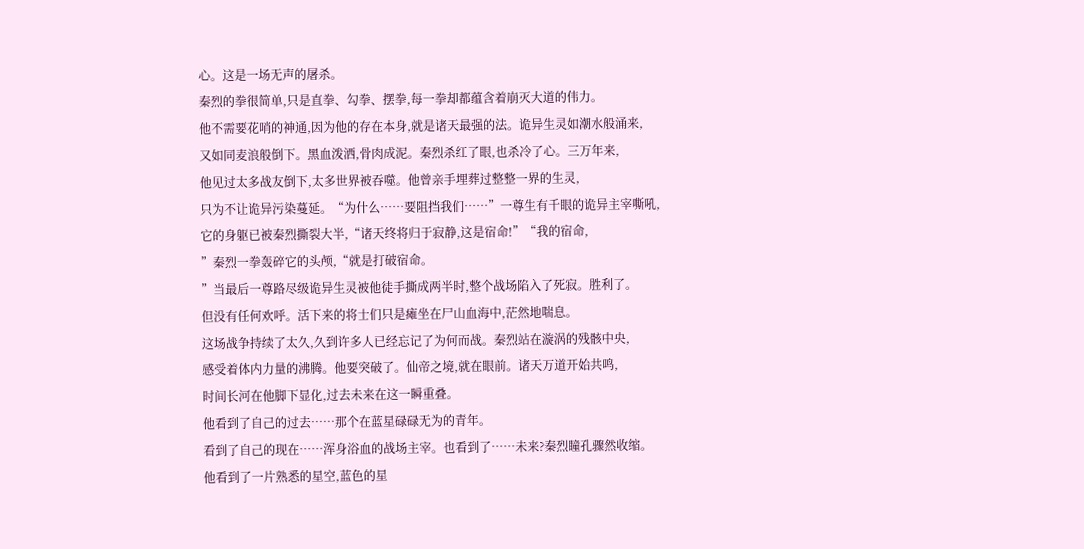心。这是一场无声的屠杀。
秦烈的拳很简单,只是直拳、勾拳、摆拳,每一拳却都蕴含着崩灭大道的伟力。
他不需要花哨的神通,因为他的存在本身,就是诸天最强的法。诡异生灵如潮水般涌来,
又如同麦浪般倒下。黑血泼洒,骨肉成泥。秦烈杀红了眼,也杀冷了心。三万年来,
他见过太多战友倒下,太多世界被吞噬。他曾亲手埋葬过整整一界的生灵,
只为不让诡异污染蔓延。“为什么……要阻挡我们……”一尊生有千眼的诡异主宰嘶吼,
它的身躯已被秦烈撕裂大半,“诸天终将归于寂静,这是宿命!”“我的宿命,
”秦烈一拳轰碎它的头颅,“就是打破宿命。
”当最后一尊路尽级诡异生灵被他徒手撕成两半时,整个战场陷入了死寂。胜利了。
但没有任何欢呼。活下来的将士们只是瘫坐在尸山血海中,茫然地喘息。
这场战争持续了太久,久到许多人已经忘记了为何而战。秦烈站在漩涡的残骸中央,
感受着体内力量的沸腾。他要突破了。仙帝之境,就在眼前。诸天万道开始共鸣,
时间长河在他脚下显化,过去未来在这一瞬重叠。
他看到了自己的过去……那个在蓝星碌碌无为的青年。
看到了自己的现在……浑身浴血的战场主宰。也看到了……未来?秦烈瞳孔骤然收缩。
他看到了一片熟悉的星空,蓝色的星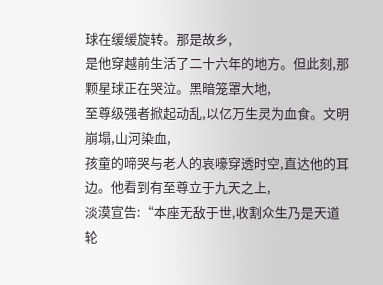球在缓缓旋转。那是故乡,
是他穿越前生活了二十六年的地方。但此刻,那颗星球正在哭泣。黑暗笼罩大地,
至尊级强者掀起动乱,以亿万生灵为血食。文明崩塌,山河染血,
孩童的啼哭与老人的哀嚎穿透时空,直达他的耳边。他看到有至尊立于九天之上,
淡漠宣告:“本座无敌于世,收割众生乃是天道轮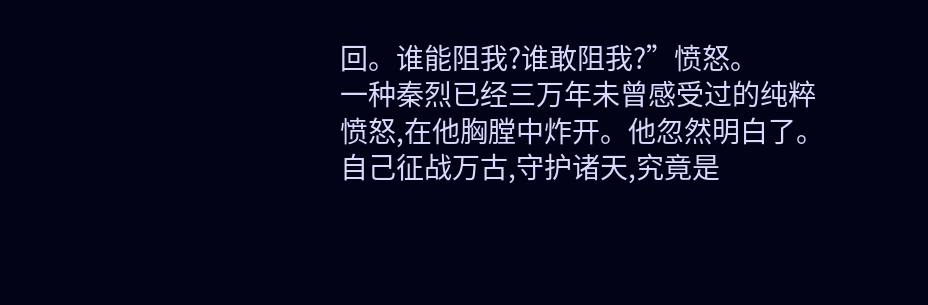回。谁能阻我?谁敢阻我?”愤怒。
一种秦烈已经三万年未曾感受过的纯粹愤怒,在他胸膛中炸开。他忽然明白了。
自己征战万古,守护诸天,究竟是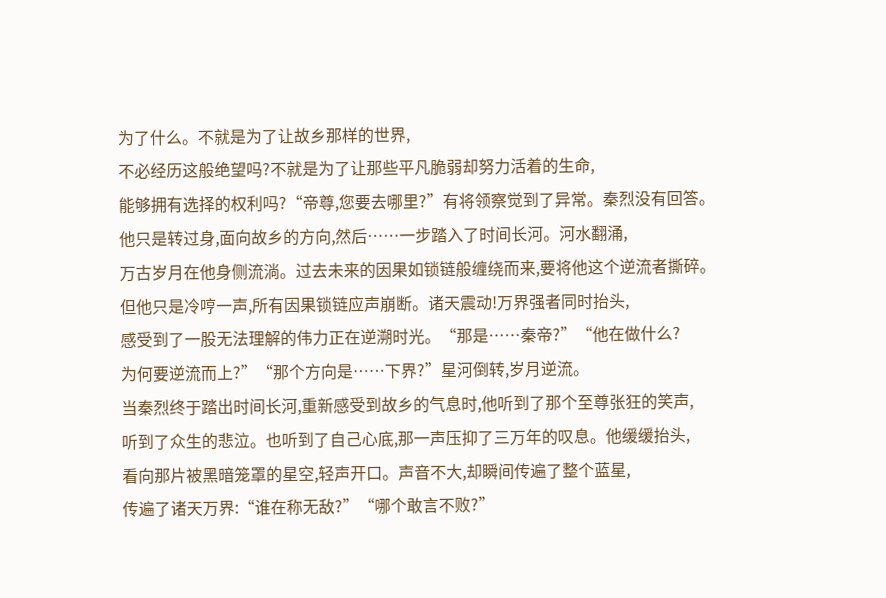为了什么。不就是为了让故乡那样的世界,
不必经历这般绝望吗?不就是为了让那些平凡脆弱却努力活着的生命,
能够拥有选择的权利吗?“帝尊,您要去哪里?”有将领察觉到了异常。秦烈没有回答。
他只是转过身,面向故乡的方向,然后……一步踏入了时间长河。河水翻涌,
万古岁月在他身侧流淌。过去未来的因果如锁链般缠绕而来,要将他这个逆流者撕碎。
但他只是冷哼一声,所有因果锁链应声崩断。诸天震动!万界强者同时抬头,
感受到了一股无法理解的伟力正在逆溯时光。“那是……秦帝?”“他在做什么?
为何要逆流而上?”“那个方向是……下界?”星河倒转,岁月逆流。
当秦烈终于踏出时间长河,重新感受到故乡的气息时,他听到了那个至尊张狂的笑声,
听到了众生的悲泣。也听到了自己心底,那一声压抑了三万年的叹息。他缓缓抬头,
看向那片被黑暗笼罩的星空,轻声开口。声音不大,却瞬间传遍了整个蓝星,
传遍了诸天万界:“谁在称无敌?”“哪个敢言不败?”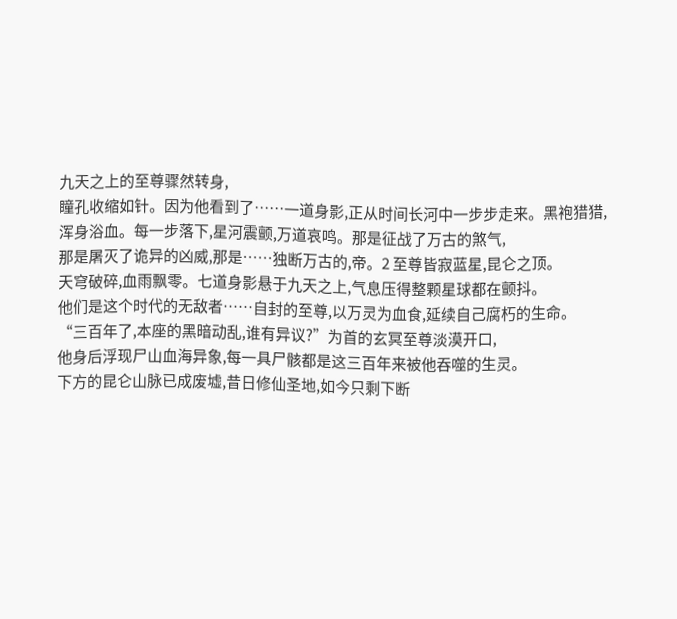九天之上的至尊骤然转身,
瞳孔收缩如针。因为他看到了……一道身影,正从时间长河中一步步走来。黑袍猎猎,
浑身浴血。每一步落下,星河震颤,万道哀鸣。那是征战了万古的煞气,
那是屠灭了诡异的凶威,那是……独断万古的,帝。2 至尊皆寂蓝星,昆仑之顶。
天穹破碎,血雨飘零。七道身影悬于九天之上,气息压得整颗星球都在颤抖。
他们是这个时代的无敌者……自封的至尊,以万灵为血食,延续自己腐朽的生命。
“三百年了,本座的黑暗动乱,谁有异议?”为首的玄冥至尊淡漠开口,
他身后浮现尸山血海异象,每一具尸骸都是这三百年来被他吞噬的生灵。
下方的昆仑山脉已成废墟,昔日修仙圣地,如今只剩下断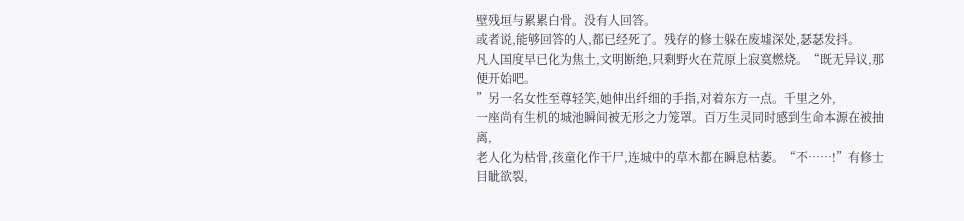壁残垣与累累白骨。没有人回答。
或者说,能够回答的人,都已经死了。残存的修士躲在废墟深处,瑟瑟发抖。
凡人国度早已化为焦土,文明断绝,只剩野火在荒原上寂寞燃烧。“既无异议,那便开始吧。
”另一名女性至尊轻笑,她伸出纤细的手指,对着东方一点。千里之外,
一座尚有生机的城池瞬间被无形之力笼罩。百万生灵同时感到生命本源在被抽离,
老人化为枯骨,孩童化作干尸,连城中的草木都在瞬息枯萎。“不……!”有修士目眦欲裂,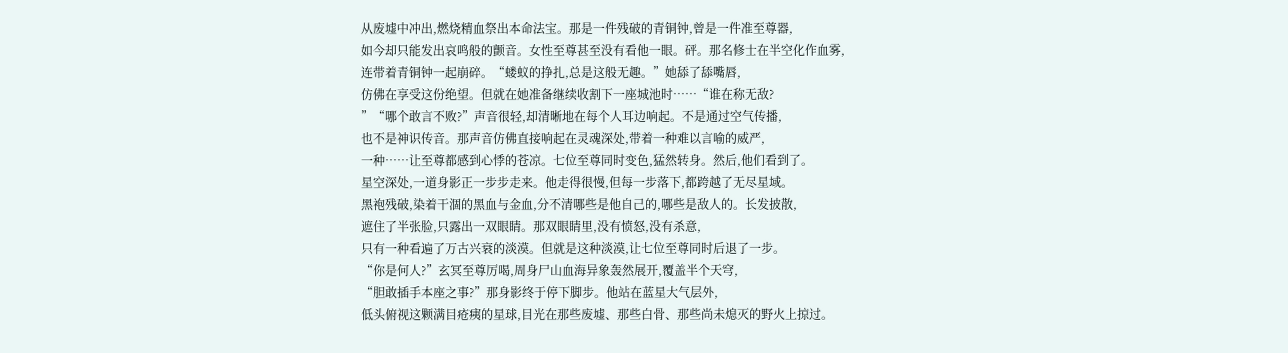从废墟中冲出,燃烧精血祭出本命法宝。那是一件残破的青铜钟,曾是一件准至尊器,
如今却只能发出哀鸣般的颤音。女性至尊甚至没有看他一眼。砰。那名修士在半空化作血雾,
连带着青铜钟一起崩碎。“蝼蚁的挣扎,总是这般无趣。”她舔了舔嘴唇,
仿佛在享受这份绝望。但就在她准备继续收割下一座城池时……“谁在称无敌?
”“哪个敢言不败?”声音很轻,却清晰地在每个人耳边响起。不是通过空气传播,
也不是神识传音。那声音仿佛直接响起在灵魂深处,带着一种难以言喻的威严,
一种……让至尊都感到心悸的苍凉。七位至尊同时变色,猛然转身。然后,他们看到了。
星空深处,一道身影正一步步走来。他走得很慢,但每一步落下,都跨越了无尽星域。
黑袍残破,染着干涸的黑血与金血,分不清哪些是他自己的,哪些是敌人的。长发披散,
遮住了半张脸,只露出一双眼睛。那双眼睛里,没有愤怒,没有杀意,
只有一种看遍了万古兴衰的淡漠。但就是这种淡漠,让七位至尊同时后退了一步。
“你是何人?”玄冥至尊厉喝,周身尸山血海异象轰然展开,覆盖半个天穹,
“胆敢插手本座之事?”那身影终于停下脚步。他站在蓝星大气层外,
低头俯视这颗满目疮痍的星球,目光在那些废墟、那些白骨、那些尚未熄灭的野火上掠过。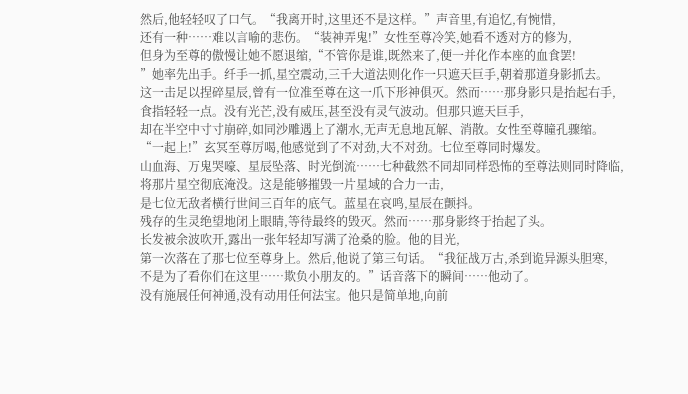然后,他轻轻叹了口气。“我离开时,这里还不是这样。”声音里,有追忆,有惋惜,
还有一种……难以言喻的悲伤。“装神弄鬼!”女性至尊冷笑,她看不透对方的修为,
但身为至尊的傲慢让她不愿退缩,“不管你是谁,既然来了,便一并化作本座的血食罢!
”她率先出手。纤手一抓,星空震动,三千大道法则化作一只遮天巨手,朝着那道身影抓去。
这一击足以捏碎星辰,曾有一位准至尊在这一爪下形神俱灭。然而……那身影只是抬起右手,
食指轻轻一点。没有光芒,没有威压,甚至没有灵气波动。但那只遮天巨手,
却在半空中寸寸崩碎,如同沙雕遇上了潮水,无声无息地瓦解、消散。女性至尊瞳孔骤缩。
“一起上!”玄冥至尊厉喝,他感觉到了不对劲,大不对劲。七位至尊同时爆发。
山血海、万鬼哭嚎、星辰坠落、时光倒流……七种截然不同却同样恐怖的至尊法则同时降临,
将那片星空彻底淹没。这是能够摧毁一片星域的合力一击,
是七位无敌者横行世间三百年的底气。蓝星在哀鸣,星辰在颤抖。
残存的生灵绝望地闭上眼睛,等待最终的毁灭。然而……那身影终于抬起了头。
长发被余波吹开,露出一张年轻却写满了沧桑的脸。他的目光,
第一次落在了那七位至尊身上。然后,他说了第三句话。“我征战万古,杀到诡异源头胆寒,
不是为了看你们在这里……欺负小朋友的。”话音落下的瞬间……他动了。
没有施展任何神通,没有动用任何法宝。他只是简单地,向前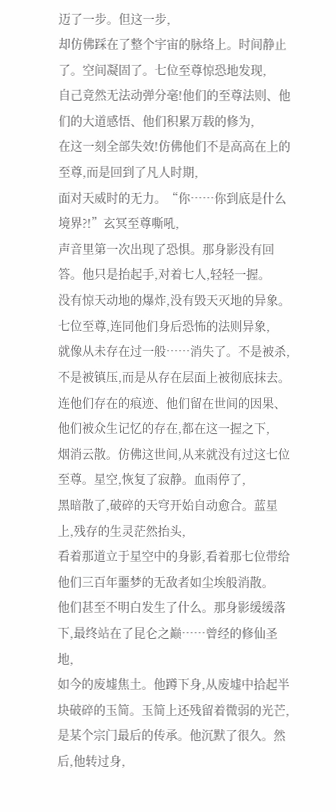迈了一步。但这一步,
却仿佛踩在了整个宇宙的脉络上。时间静止了。空间凝固了。七位至尊惊恐地发现,
自己竟然无法动弹分毫!他们的至尊法则、他们的大道感悟、他们积累万载的修为,
在这一刻全部失效!仿佛他们不是高高在上的至尊,而是回到了凡人时期,
面对天威时的无力。“你……你到底是什么境界?!”玄冥至尊嘶吼,
声音里第一次出现了恐惧。那身影没有回答。他只是抬起手,对着七人,轻轻一握。
没有惊天动地的爆炸,没有毁天灭地的异象。七位至尊,连同他们身后恐怖的法则异象,
就像从未存在过一般……消失了。不是被杀,不是被镇压,而是从存在层面上被彻底抹去。
连他们存在的痕迹、他们留在世间的因果、他们被众生记忆的存在,都在这一握之下,
烟消云散。仿佛这世间,从来就没有过这七位至尊。星空,恢复了寂静。血雨停了,
黑暗散了,破碎的天穹开始自动愈合。蓝星上,残存的生灵茫然抬头,
看着那道立于星空中的身影,看着那七位带给他们三百年噩梦的无敌者如尘埃般消散。
他们甚至不明白发生了什么。那身影缓缓落下,最终站在了昆仑之巅……曾经的修仙圣地,
如今的废墟焦土。他蹲下身,从废墟中拾起半块破碎的玉简。玉简上还残留着微弱的光芒,
是某个宗门最后的传承。他沉默了很久。然后,他转过身,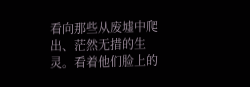看向那些从废墟中爬出、茫然无措的生灵。看着他们脸上的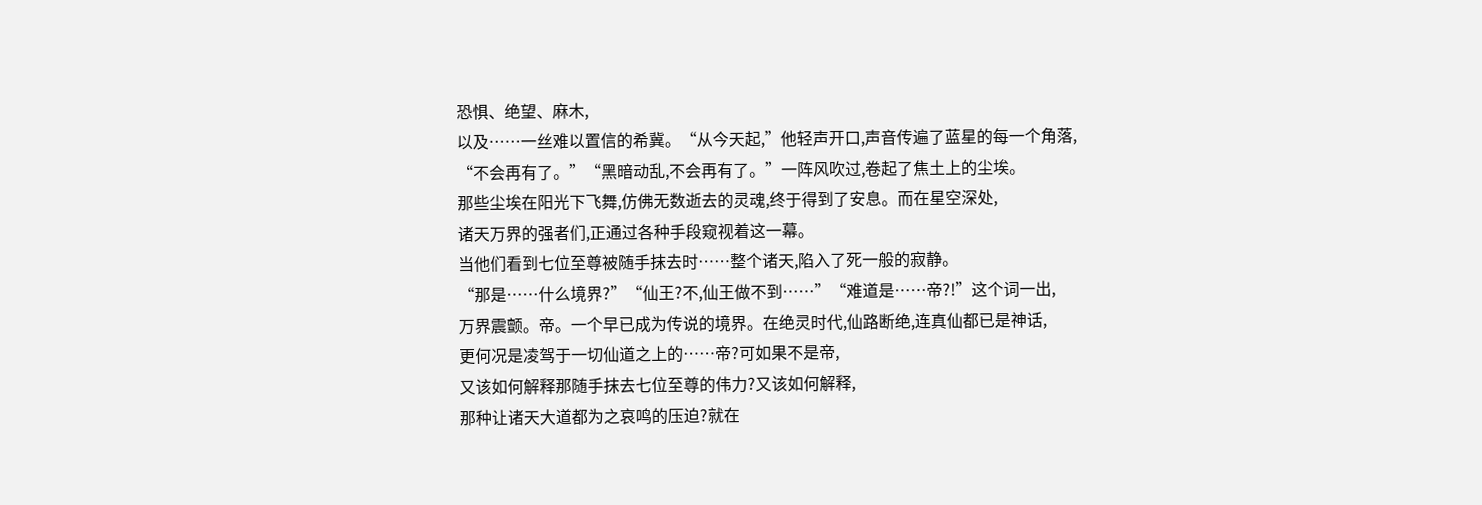恐惧、绝望、麻木,
以及……一丝难以置信的希冀。“从今天起,”他轻声开口,声音传遍了蓝星的每一个角落,
“不会再有了。”“黑暗动乱,不会再有了。”一阵风吹过,卷起了焦土上的尘埃。
那些尘埃在阳光下飞舞,仿佛无数逝去的灵魂,终于得到了安息。而在星空深处,
诸天万界的强者们,正通过各种手段窥视着这一幕。
当他们看到七位至尊被随手抹去时……整个诸天,陷入了死一般的寂静。
“那是……什么境界?”“仙王?不,仙王做不到……”“难道是……帝?!”这个词一出,
万界震颤。帝。一个早已成为传说的境界。在绝灵时代,仙路断绝,连真仙都已是神话,
更何况是凌驾于一切仙道之上的……帝?可如果不是帝,
又该如何解释那随手抹去七位至尊的伟力?又该如何解释,
那种让诸天大道都为之哀鸣的压迫?就在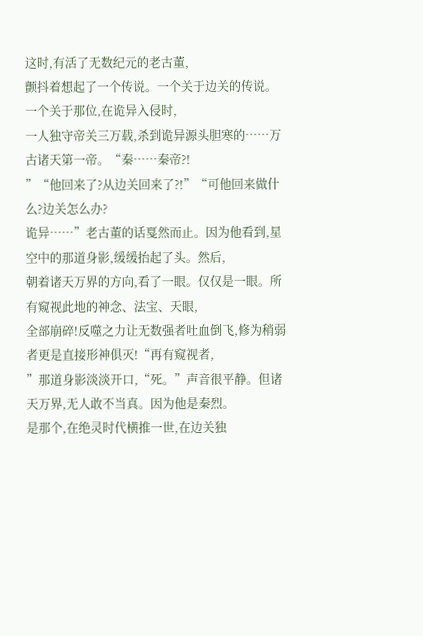这时,有活了无数纪元的老古董,
颤抖着想起了一个传说。一个关于边关的传说。一个关于那位,在诡异入侵时,
一人独守帝关三万载,杀到诡异源头胆寒的……万古诸天第一帝。“秦……秦帝?!
”“他回来了?从边关回来了?!”“可他回来做什么?边关怎么办?
诡异……”老古董的话戛然而止。因为他看到,星空中的那道身影,缓缓抬起了头。然后,
朝着诸天万界的方向,看了一眼。仅仅是一眼。所有窥视此地的神念、法宝、天眼,
全部崩碎!反噬之力让无数强者吐血倒飞,修为稍弱者更是直接形神俱灭!“再有窥视者,
”那道身影淡淡开口,“死。”声音很平静。但诸天万界,无人敢不当真。因为他是秦烈。
是那个,在绝灵时代横推一世,在边关独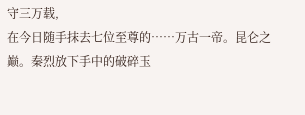守三万载,
在今日随手抹去七位至尊的……万古一帝。昆仑之巅。秦烈放下手中的破碎玉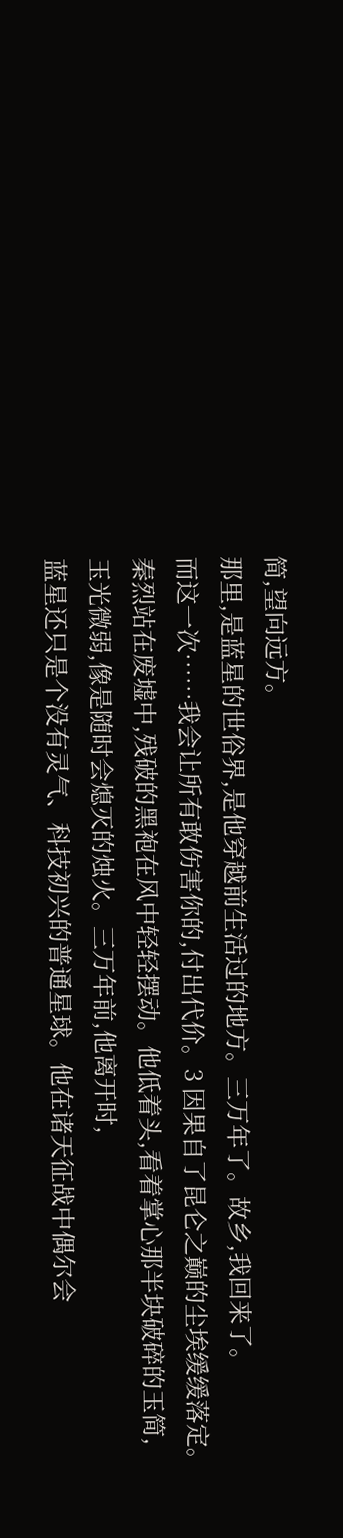简,望向远方。
那里,是蓝星的世俗界,是他穿越前生活过的地方。三万年了。故乡,我回来了。
而这一次……我会让所有敢伤害你的,付出代价。3 因果自了昆仑之巅的尘埃缓缓落定。
秦烈站在废墟中,残破的黑袍在风中轻轻摆动。他低着头,看着掌心那半块破碎的玉简,
玉光微弱,像是随时会熄灭的烛火。三万年前,他离开时,
蓝星还只是个没有灵气、科技初兴的普通星球。他在诸天征战中偶尔会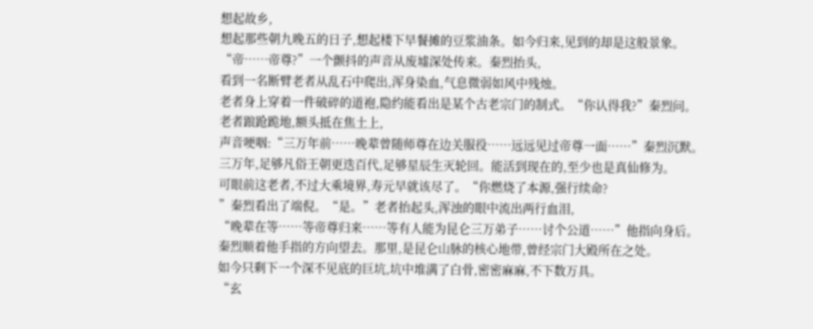想起故乡,
想起那些朝九晚五的日子,想起楼下早餐摊的豆浆油条。如今归来,见到的却是这般景象。
“帝……帝尊?”一个颤抖的声音从废墟深处传来。秦烈抬头,
看到一名断臂老者从乱石中爬出,浑身染血,气息微弱如风中残烛。
老者身上穿着一件破碎的道袍,隐约能看出是某个古老宗门的制式。“你认得我?”秦烈问。
老者踉跄跪地,额头抵在焦土上,
声音哽咽:“三万年前……晚辈曾随师尊在边关服役……远远见过帝尊一面……”秦烈沉默。
三万年,足够凡俗王朝更迭百代,足够星辰生灭轮回。能活到现在的,至少也是真仙修为。
可眼前这老者,不过大乘境界,寿元早就该尽了。“你燃烧了本源,强行续命?
”秦烈看出了端倪。“是。”老者抬起头,浑浊的眼中流出两行血泪,
“晚辈在等……等帝尊归来……等有人能为昆仑三万弟子……讨个公道……”他指向身后。
秦烈顺着他手指的方向望去。那里,是昆仑山脉的核心地带,曾经宗门大殿所在之处。
如今只剩下一个深不见底的巨坑,坑中堆满了白骨,密密麻麻,不下数万具。
“玄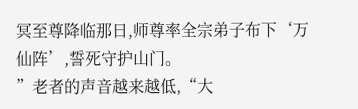冥至尊降临那日,师尊率全宗弟子布下‘万仙阵’,誓死守护山门。
”老者的声音越来越低,“大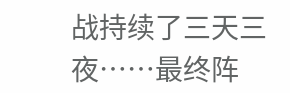战持续了三天三夜……最终阵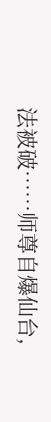法被破……师尊自爆仙台,